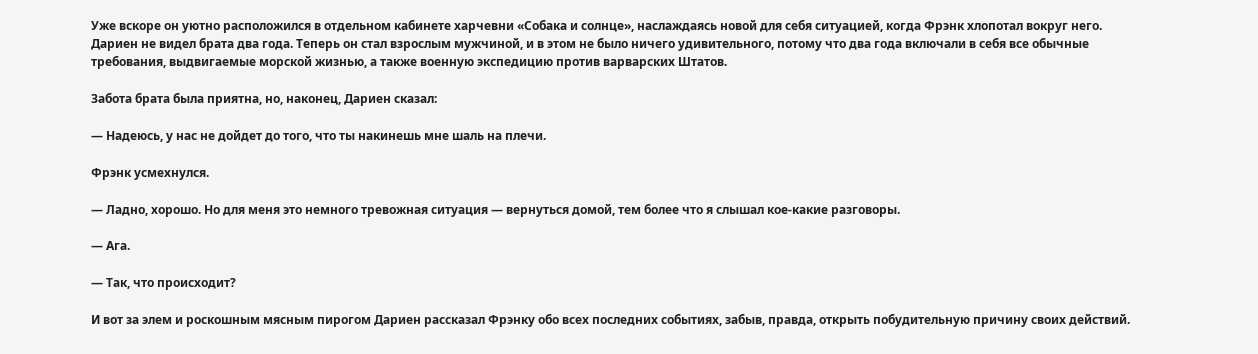Уже вскоре он уютно расположился в отдельном кабинете харчевни «Собака и солнце», наслаждаясь новой для себя ситуацией, когда Фрэнк хлопотал вокруг него. Дариен не видел брата два года. Теперь он стал взрослым мужчиной, и в этом не было ничего удивительного, потому что два года включали в себя все обычные требования, выдвигаемые морской жизнью, а также военную экспедицию против варварских Штатов.

Забота брата была приятна, но, наконец, Дариен сказал:

— Надеюсь, у нас не дойдет до того, что ты накинешь мне шаль на плечи.

Фрэнк усмехнулся.

— Ладно, хорошо. Но для меня это немного тревожная ситуация — вернуться домой, тем более что я слышал кое-какие разговоры.

— Ага.

— Так, что происходит?

И вот за элем и роскошным мясным пирогом Дариен рассказал Фрэнку обо всех последних событиях, забыв, правда, открыть побудительную причину своих действий.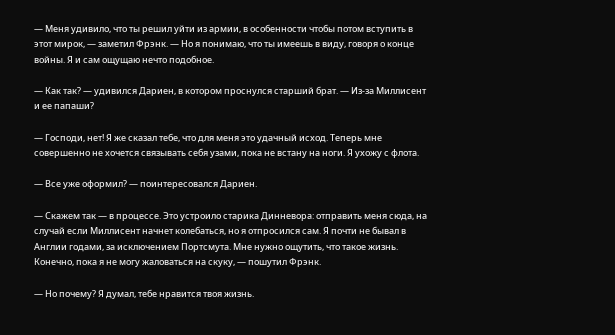— Меня удивило, что ты решил уйти из армии, в особенности чтобы потом вступить в этот мирок, — заметил Фрэнк. — Но я понимаю, что ты имеешь в виду, говоря о конце войны. Я и сам ощущаю нечто подобное.

— Как так? — удивился Дариен, в котором проснулся старший брат. — Из-за Миллисент и ее папаши?

— Господи, нет! Я же сказал тебе, что для меня это удачный исход. Теперь мне совершенно не хочется связывать себя узами, пока не встану на ноги. Я ухожу с флота.

— Все уже оформил? — поинтересовался Дариен.

— Скажем так — в процессе. Это устроило старика Динневора: отправить меня сюда, на случай если Миллисент начнет колебаться, но я отпросился сам. Я почти не бывал в Англии годами, за исключением Портсмута. Мне нужно ощутить, что такое жизнь. Конечно, пока я не могу жаловаться на скуку, — пошутил Фрэнк.

— Но почему? Я думал, тебе нравится твоя жизнь.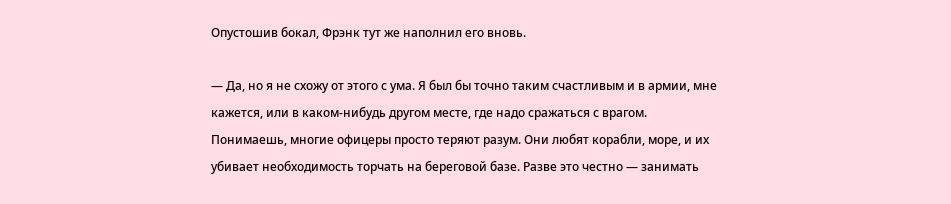Опустошив бокал, Фрэнк тут же наполнил его вновь.

— Да, но я не схожу от этого с ума. Я был бы точно таким счастливым и в армии, мне кажется, или в каком-нибудь другом месте, где надо сражаться с врагом. Понимаешь, многие офицеры просто теряют разум. Они любят корабли, море, и их убивает необходимость торчать на береговой базе. Разве это честно — занимать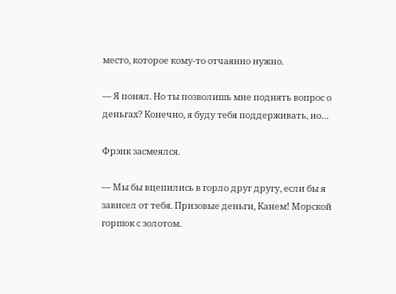место, которое кому-то отчаянно нужно.

— Я понял. Но ты позволишь мне поднять вопрос о деньгах? Конечно, я буду тебя поддерживать, но…

Фрэнк засмеялся.

— Мы бы вцепились в горло друг другу, если бы я зависел от тебя. Призовые деньги, Канем! Морской горшок с золотом.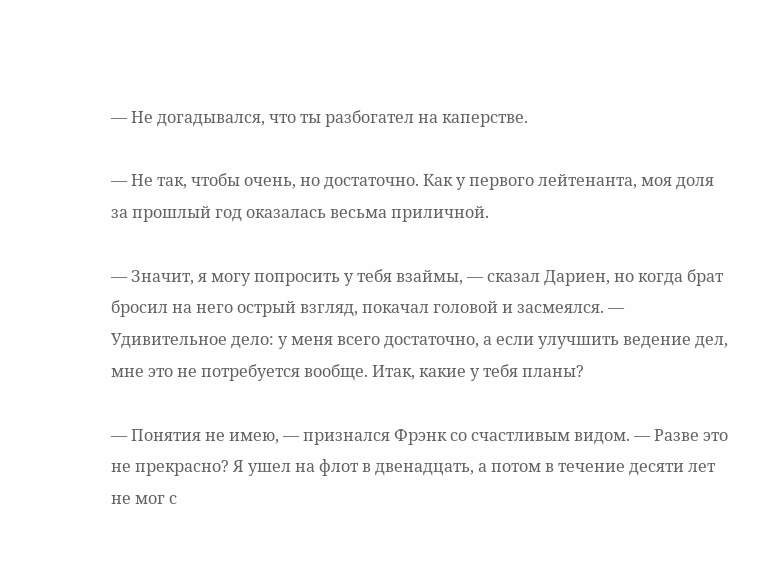— Не догадывался, что ты разбогател на каперстве.

— Не так, чтобы очень, но достаточно. Как у первого лейтенанта, моя доля за прошлый год оказалась весьма приличной.

— Значит, я могу попросить у тебя взаймы, — сказал Дариен, но когда брат бросил на него острый взгляд, покачал головой и засмеялся. — Удивительное дело: у меня всего достаточно, а если улучшить ведение дел, мне это не потребуется вообще. Итак, какие у тебя планы?

— Понятия не имею, — признался Фрэнк со счастливым видом. — Разве это не прекрасно? Я ушел на флот в двенадцать, а потом в течение десяти лет не мог с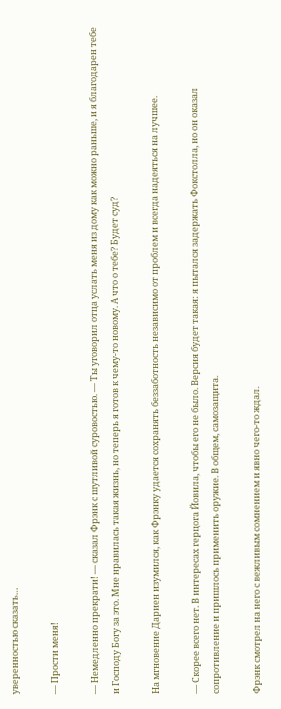уверенностью сказать…

— Прости меня!

— Немедленно прекрати! — сказал Фрэнк с шутливой суровостью. — Ты уговорил отца услать меня из дому как можно раньше, и я благодарен тебе и Господу Богу за это. Мне нравилась такая жизнь, но теперь я готов к чему-то новому. А что о тебе? Будет суд?

На мгновение Дариен изумился, как Фрэнку удается сохранять беззаботность независимо от проблем и всегда надеяться на лучшее.

— Скорее всего нет. В интересах герцога Йовила, чтобы его не было. Версия будет такая: я пытался задержать Фокстолла, но он оказал сопротивление и пришлось применить оружие. В общем, самозащита.

Фрэнк смотрел на него с вежливым сомнением и явно чего-то ждал.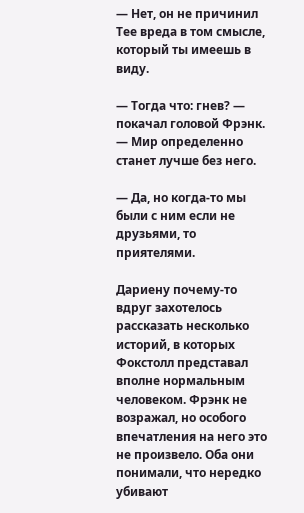— Нет, он не причинил Тее вреда в том смысле, который ты имеешь в виду.

— Тогда что: гнев? — покачал головой Фрэнк. — Мир определенно станет лучше без него.

— Да, но когда-то мы были с ним если не друзьями, то приятелями.

Дариену почему-то вдруг захотелось рассказать несколько историй, в которых Фокстолл представал вполне нормальным человеком. Фрэнк не возражал, но особого впечатления на него это не произвело. Оба они понимали, что нередко убивают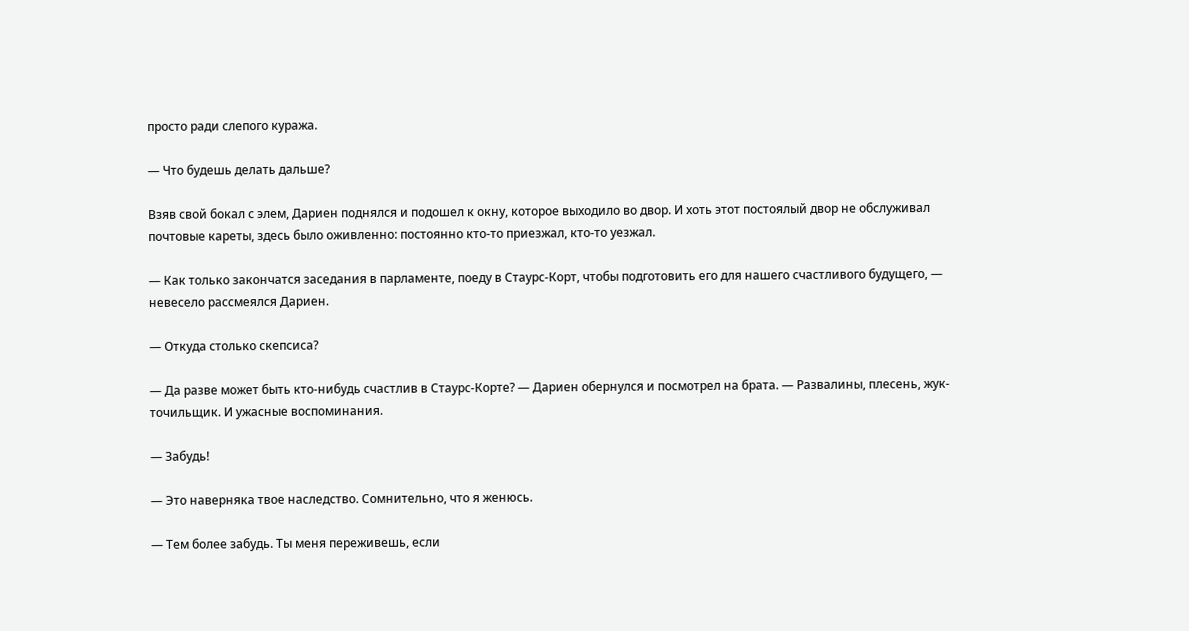просто ради слепого куража.

— Что будешь делать дальше?

Взяв свой бокал с элем, Дариен поднялся и подошел к окну, которое выходило во двор. И хоть этот постоялый двор не обслуживал почтовые кареты, здесь было оживленно: постоянно кто-то приезжал, кто-то уезжал.

— Как только закончатся заседания в парламенте, поеду в Стаурс-Корт, чтобы подготовить его для нашего счастливого будущего, — невесело рассмеялся Дариен.

— Откуда столько скепсиса?

— Да разве может быть кто-нибудь счастлив в Стаурс-Корте? — Дариен обернулся и посмотрел на брата. — Развалины, плесень, жук-точильщик. И ужасные воспоминания.

— Забудь!

— Это наверняка твое наследство. Сомнительно, что я женюсь.

— Тем более забудь. Ты меня переживешь, если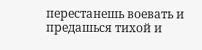перестанешь воевать и предашься тихой и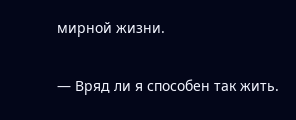мирной жизни.

— Вряд ли я способен так жить.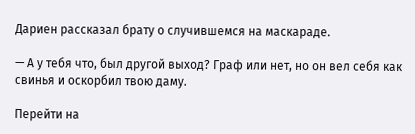Дариен рассказал брату о случившемся на маскараде.

— А у тебя что, был другой выход? Граф или нет, но он вел себя как свинья и оскорбил твою даму.

Перейти на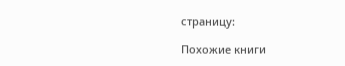страницу:

Похожие книги